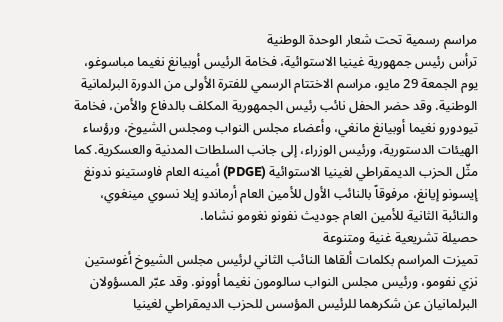مراسم رسمية تحت شعار الوحدة الوطنية
ترأس رئيس جمهورية غينيا الاستوائية، فخامة الرئيس أوبيانغ نغيما مباسوغو، يوم الجمعة 29 مايو، مراسم الاختتام الرسمي للفترة الأولى من الدورة البرلمانية الوطنية. وقد حضر الحفل نائب رئيس الجمهورية المكلف بالدفاع والأمن، فخامة تيودورو نغيما أوبيانغ مانغي، وأعضاء مجلس النواب ومجلس الشيوخ، ورؤساء الهيئات الدستورية، ورئيس الوزراء، إلى جانب السلطات المدنية والعسكرية. كما مثّل الحزب الديمقراطي لغينيا الاستوائية (PDGE) أمينه العام فاوستينو ندونغ إيسونو إيانغ، مرفوقاً بالنائب الأول للأمين العام أرماندو إيلا نسوي مينغوي، والنائبة الثانية للأمين العام جوديث نفونو نغومو نشاما.
حصيلة تشريعية غنية ومتنوعة
تميزت المراسم بكلمات ألقاها النائب الثاني لرئيس مجلس الشيوخ أغوستين نزي نفومو، ورئيس مجلس النواب سالومون نغيما أوونو. وقد عبّر المسؤولان البرلمانيان عن شكرهما للرئيس المؤسس للحزب الديمقراطي لغينيا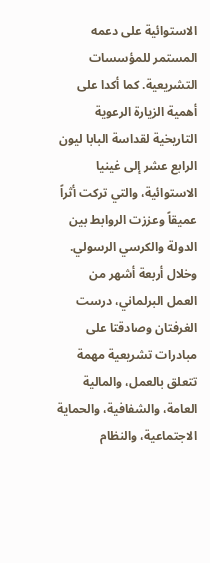الاستوائية على دعمه المستمر للمؤسسات التشريعية. كما أكدا على أهمية الزيارة الرعوية التاريخية لقداسة البابا ليون الرابع عشر إلى غينيا الاستوائية، والتي تركت أثراً عميقاً وعززت الروابط بين الدولة والكرسي الرسولي.
وخلال أربعة أشهر من العمل البرلماني، درست الغرفتان وصادقتا على مبادرات تشريعية مهمة تتعلق بالعمل، والمالية العامة، والشفافية، والحماية الاجتماعية، والنظام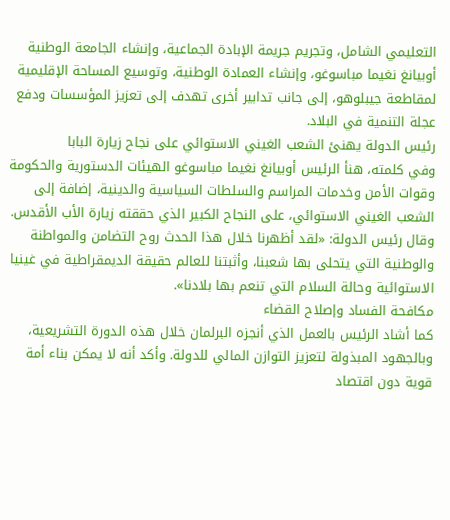التعليمي الشامل، وتجريم جريمة الإبادة الجماعية، وإنشاء الجامعة الوطنية أوبيانغ نغيما مباسوغو، وإنشاء العمادة الوطنية، وتوسيع المساحة الإقليمية لمقاطعة جيبلوهو، إلى جانب تدابير أخرى تهدف إلى تعزيز المؤسسات ودفع عجلة التنمية في البلاد.
رئيس الدولة يهنئ الشعب الغيني الاستوائي على نجاح زيارة البابا
وفي كلمته، هنأ الرئيس أوبيانغ نغيما مباسوغو الهيئات الدستورية والحكومة وقوات الأمن وخدمات المراسم والسلطات السياسية والدينية، إضافة إلى الشعب الغيني الاستوائي، على النجاح الكبير الذي حققته زيارة الأب الأقدس.
وقال رئيس الدولة: «لقد أظهرنا خلال هذا الحدث روح التضامن والمواطنة والوطنية التي يتحلى بها شعبنا، وأثبتنا للعالم حقيقة الديمقراطية في غينيا الاستوائية وحالة السلام التي تنعم بها بلادنا».
مكافحة الفساد وإصلاح القضاء
كما أشاد الرئيس بالعمل الذي أنجزه البرلمان خلال هذه الدورة التشريعية، وبالجهود المبذولة لتعزيز التوازن المالي للدولة. وأكد أنه لا يمكن بناء أمة قوية دون اقتصاد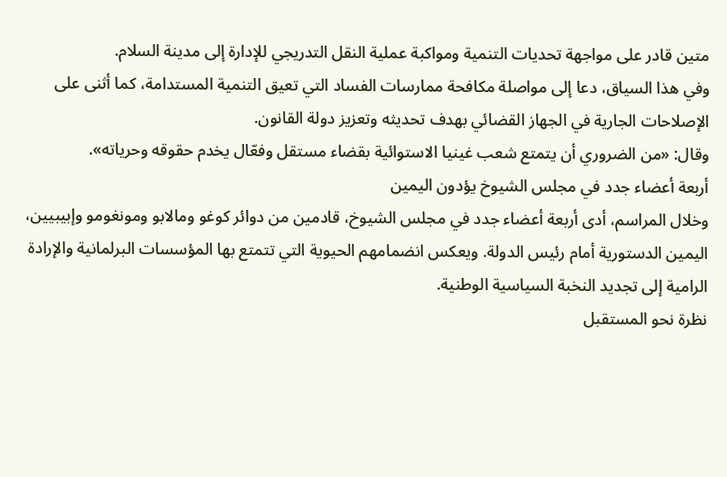متين قادر على مواجهة تحديات التنمية ومواكبة عملية النقل التدريجي للإدارة إلى مدينة السلام.
وفي هذا السياق، دعا إلى مواصلة مكافحة ممارسات الفساد التي تعيق التنمية المستدامة، كما أثنى على الإصلاحات الجارية في الجهاز القضائي بهدف تحديثه وتعزيز دولة القانون.
وقال: «من الضروري أن يتمتع شعب غينيا الاستوائية بقضاء مستقل وفعّال يخدم حقوقه وحرياته».
أربعة أعضاء جدد في مجلس الشيوخ يؤدون اليمين
وخلال المراسم، أدى أربعة أعضاء جدد في مجلس الشيوخ، قادمين من دوائر كوغو ومالابو ومونغومو وإبيبيين، اليمين الدستورية أمام رئيس الدولة. ويعكس انضمامهم الحيوية التي تتمتع بها المؤسسات البرلمانية والإرادة الرامية إلى تجديد النخبة السياسية الوطنية.
نظرة نحو المستقبل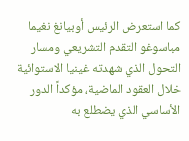كما استعرض الرئيس أوبيانغ نغيما مباسوغو التقدم التشريعي ومسار التحول الذي شهدته غينيا الاستوائية خلال العقود الماضية، مؤكداً الدور الأساسي الذي يضطلع به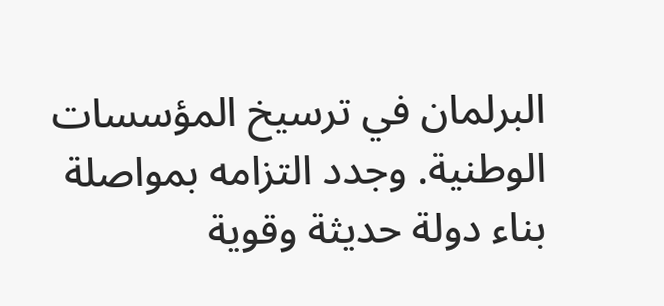البرلمان في ترسيخ المؤسسات الوطنية. وجدد التزامه بمواصلة بناء دولة حديثة وقوية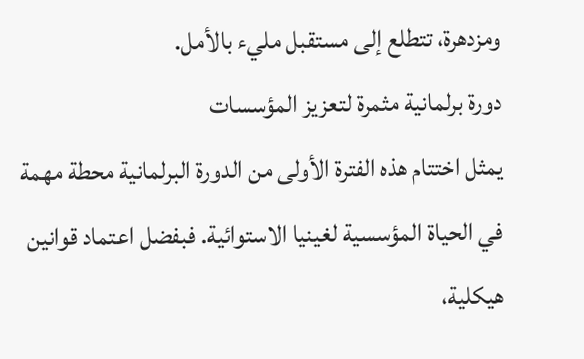ومزدهرة، تتطلع إلى مستقبل مليء بالأمل.
دورة برلمانية مثمرة لتعزيز المؤسسات
يمثل اختتام هذه الفترة الأولى من الدورة البرلمانية محطة مهمة في الحياة المؤسسية لغينيا الاستوائية. فبفضل اعتماد قوانين هيكلية،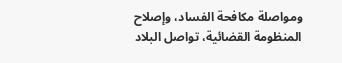ومواصلة مكافحة الفساد، وإصلاح المنظومة القضائية، تواصل البلاد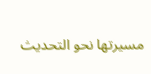مسيرتها نحو التحديث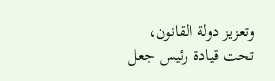وتعزيز دولة القانون، تحت قيادة رئيس جعل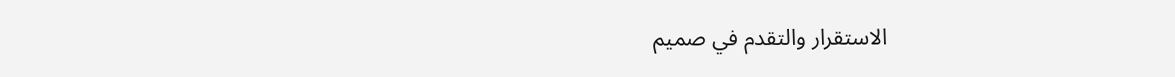الاستقرار والتقدم في صميم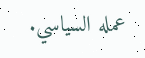عمله السياسي.